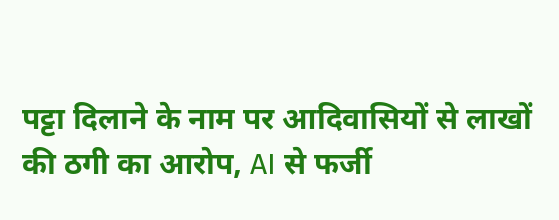पट्टा दिलाने के नाम पर आदिवासियों से लाखों की ठगी का आरोप, AI से फर्जी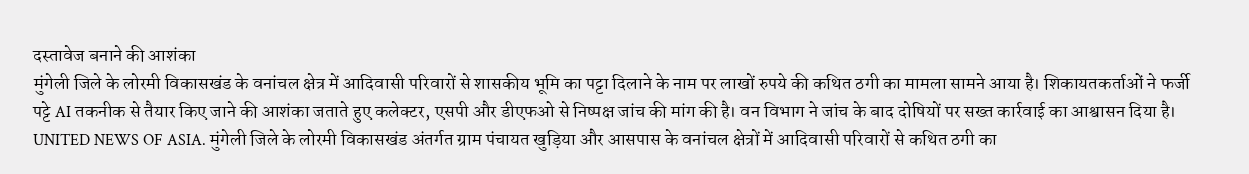दस्तावेज बनाने की आशंका
मुंगेली जिले के लोरमी विकासखंड के वनांचल क्षेत्र में आदिवासी परिवारों से शासकीय भूमि का पट्टा दिलाने के नाम पर लाखों रुपये की कथित ठगी का मामला सामने आया है। शिकायतकर्ताओं ने फर्जी पट्टे AI तकनीक से तैयार किए जाने की आशंका जताते हुए कलेक्टर, एसपी और डीएफओ से निष्पक्ष जांच की मांग की है। वन विभाग ने जांच के बाद दोषियों पर सख्त कार्रवाई का आश्वासन दिया है।
UNITED NEWS OF ASIA. मुंगेली जिले के लोरमी विकासखंड अंतर्गत ग्राम पंचायत खुड़िया और आसपास के वनांचल क्षेत्रों में आदिवासी परिवारों से कथित ठगी का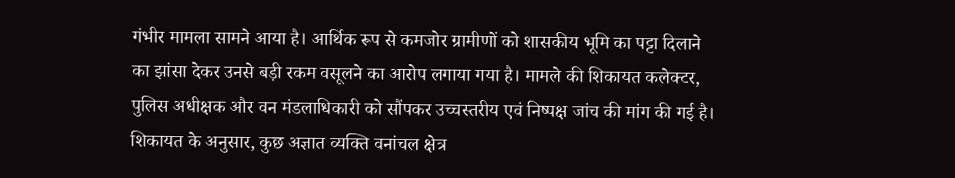गंभीर मामला सामने आया है। आर्थिक रूप से कमजोर ग्रामीणों को शासकीय भूमि का पट्टा दिलाने का झांसा देकर उनसे बड़ी रकम वसूलने का आरोप लगाया गया है। मामले की शिकायत कलेक्टर, पुलिस अधीक्षक और वन मंडलाधिकारी को सौंपकर उच्चस्तरीय एवं निष्पक्ष जांच की मांग की गई है।
शिकायत के अनुसार, कुछ अज्ञात व्यक्ति वनांचल क्षेत्र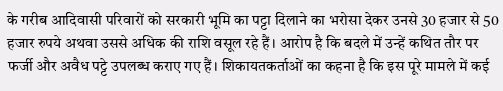के गरीब आदिवासी परिवारों को सरकारी भूमि का पट्टा दिलाने का भरोसा देकर उनसे 30 हजार से 50 हजार रुपये अथवा उससे अधिक की राशि वसूल रहे हैं। आरोप है कि बदले में उन्हें कथित तौर पर फर्जी और अवैध पट्टे उपलब्ध कराए गए हैं। शिकायतकर्ताओं का कहना है कि इस पूरे मामले में कई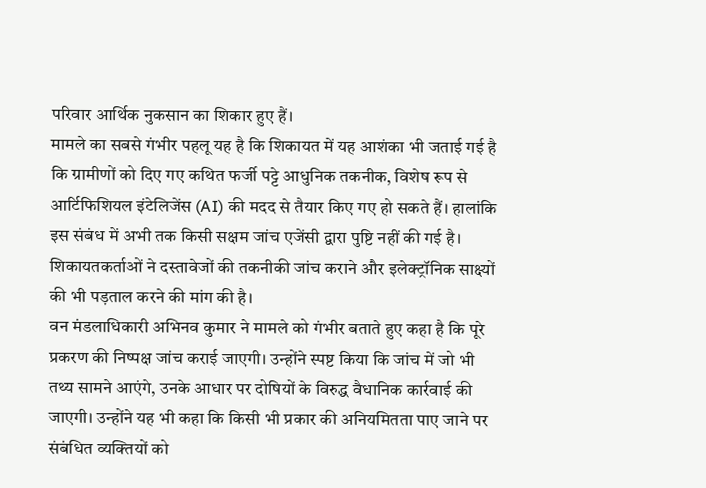परिवार आर्थिक नुकसान का शिकार हुए हैं।
मामले का सबसे गंभीर पहलू यह है कि शिकायत में यह आशंका भी जताई गई है कि ग्रामीणों को दिए गए कथित फर्जी पट्टे आधुनिक तकनीक, विशेष रूप से आर्टिफिशियल इंटेलिजेंस (AI) की मदद से तैयार किए गए हो सकते हैं। हालांकि इस संबंध में अभी तक किसी सक्षम जांच एजेंसी द्वारा पुष्टि नहीं की गई है। शिकायतकर्ताओं ने दस्तावेजों की तकनीकी जांच कराने और इलेक्ट्रॉनिक साक्ष्यों की भी पड़ताल करने की मांग की है।
वन मंडलाधिकारी अभिनव कुमार ने मामले को गंभीर बताते हुए कहा है कि पूरे प्रकरण की निष्पक्ष जांच कराई जाएगी। उन्होंने स्पष्ट किया कि जांच में जो भी तथ्य सामने आएंगे, उनके आधार पर दोषियों के विरुद्ध वैधानिक कार्रवाई की जाएगी। उन्होंने यह भी कहा कि किसी भी प्रकार की अनियमितता पाए जाने पर संबंधित व्यक्तियों को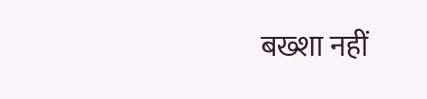बख्शा नहीं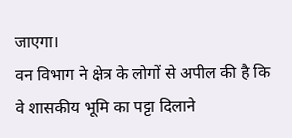जाएगा।
वन विभाग ने क्षेत्र के लोगों से अपील की है कि वे शासकीय भूमि का पट्टा दिलाने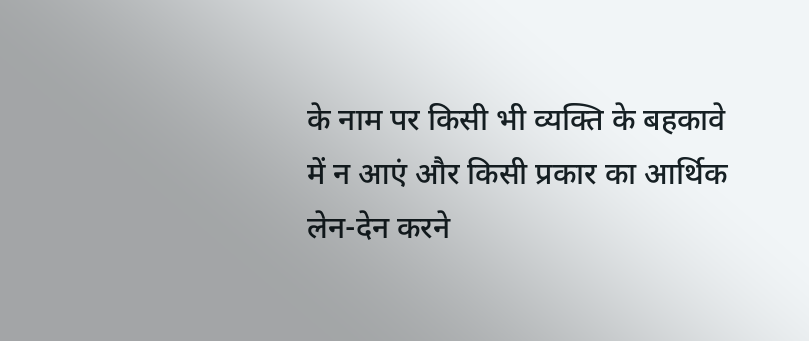के नाम पर किसी भी व्यक्ति के बहकावे में न आएं और किसी प्रकार का आर्थिक लेन-देन करने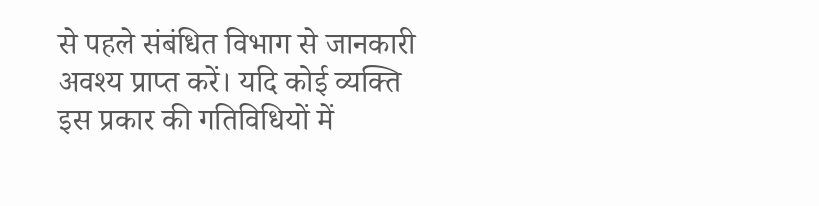से पहले संबंधित विभाग से जानकारी अवश्य प्राप्त करें। यदि कोई व्यक्ति इस प्रकार की गतिविधियों में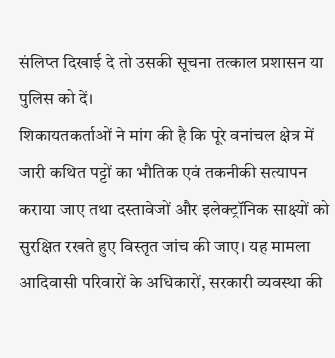संलिप्त दिखाई दे तो उसकी सूचना तत्काल प्रशासन या पुलिस को दें।
शिकायतकर्ताओं ने मांग की है कि पूरे वनांचल क्षेत्र में जारी कथित पट्टों का भौतिक एवं तकनीकी सत्यापन कराया जाए तथा दस्तावेजों और इलेक्ट्रॉनिक साक्ष्यों को सुरक्षित रखते हुए विस्तृत जांच की जाए। यह मामला आदिवासी परिवारों के अधिकारों, सरकारी व्यवस्था की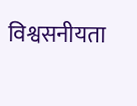विश्वसनीयता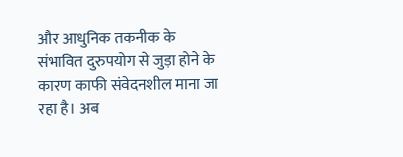और आधुनिक तकनीक के संभावित दुरुपयोग से जुड़ा होने के कारण काफी संवेदनशील माना जा रहा है। अब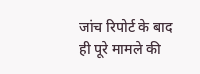जांच रिपोर्ट के बाद ही पूरे मामले की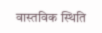वास्तविक स्थिति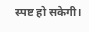स्पष्ट हो सकेगी।